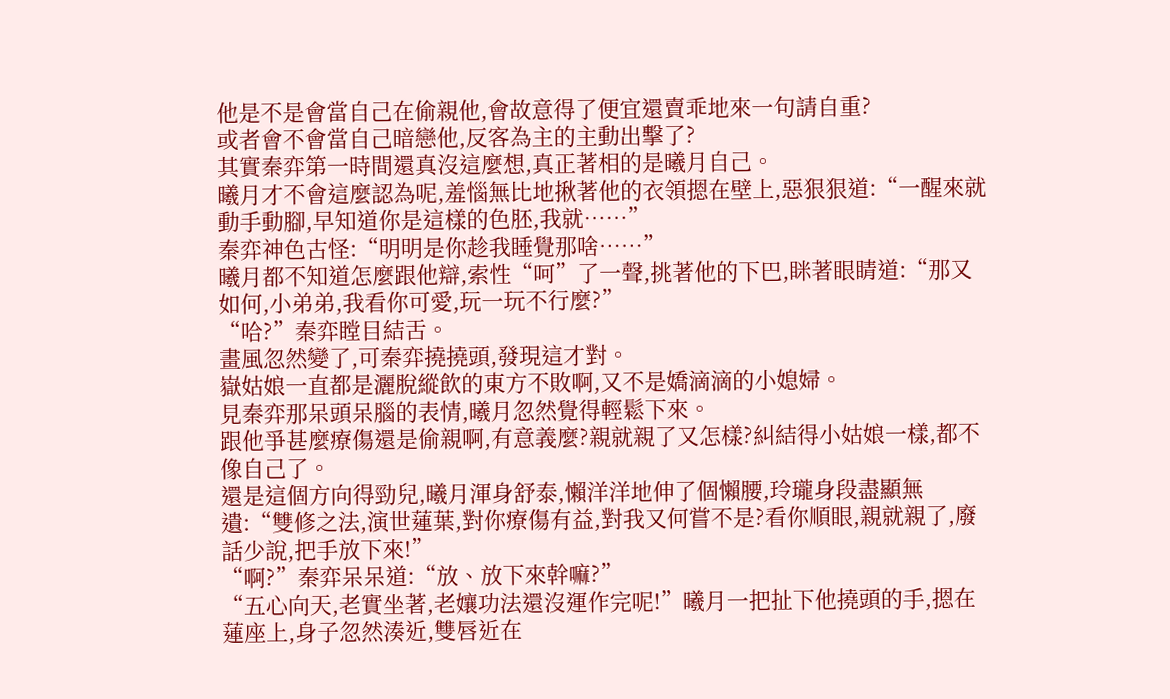他是不是會當自己在偷親他,會故意得了便宜還賣乖地來一句請自重?
或者會不會當自己暗戀他,反客為主的主動出擊了?
其實秦弈第一時間還真沒這麼想,真正著相的是曦月自己。
曦月才不會這麼認為呢,羞惱無比地揪著他的衣領摁在壁上,惡狠狠道:“一醒來就動手動腳,早知道你是這樣的色胚,我就……”
秦弈神色古怪:“明明是你趁我睡覺那啥……”
曦月都不知道怎麼跟他辯,索性“呵”了一聲,挑著他的下巴,眯著眼睛道:“那又如何,小弟弟,我看你可愛,玩一玩不行麼?”
“哈?”秦弈瞠目結舌。
畫風忽然變了,可秦弈撓撓頭,發現這才對。
嶽姑娘一直都是灑脫縱飲的東方不敗啊,又不是嬌滴滴的小媳婦。
見秦弈那呆頭呆腦的表情,曦月忽然覺得輕鬆下來。
跟他爭甚麼療傷還是偷親啊,有意義麼?親就親了又怎樣?糾結得小姑娘一樣,都不像自己了。
還是這個方向得勁兒,曦月渾身舒泰,懶洋洋地伸了個懶腰,玲瓏身段盡顯無遺:“雙修之法,演世蓮葉,對你療傷有益,對我又何嘗不是?看你順眼,親就親了,廢話少說,把手放下來!”
“啊?”秦弈呆呆道:“放、放下來幹嘛?”
“五心向天,老實坐著,老孃功法還沒運作完呢!”曦月一把扯下他撓頭的手,摁在蓮座上,身子忽然湊近,雙唇近在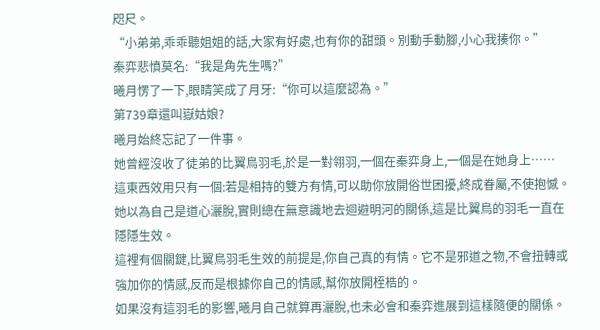咫尺。
“小弟弟,乖乖聽姐姐的話,大家有好處,也有你的甜頭。別動手動腳,小心我揍你。”
秦弈悲憤莫名:“我是角先生嗎?”
曦月愣了一下,眼睛笑成了月牙:“你可以這麼認為。”
第739章還叫嶽姑娘?
曦月始終忘記了一件事。
她曾經沒收了徒弟的比翼鳥羽毛,於是一對翎羽,一個在秦弈身上,一個是在她身上……
這東西效用只有一個:若是相持的雙方有情,可以助你放開俗世困擾,終成眷屬,不使抱憾。
她以為自己是道心灑脫,實則總在無意識地去迴避明河的關係,這是比翼鳥的羽毛一直在隱隱生效。
這裡有個關鍵,比翼鳥羽毛生效的前提是,你自己真的有情。它不是邪道之物,不會扭轉或強加你的情感,反而是根據你自己的情感,幫你放開桎梏的。
如果沒有這羽毛的影響,曦月自己就算再灑脫,也未必會和秦弈進展到這樣隨便的關係。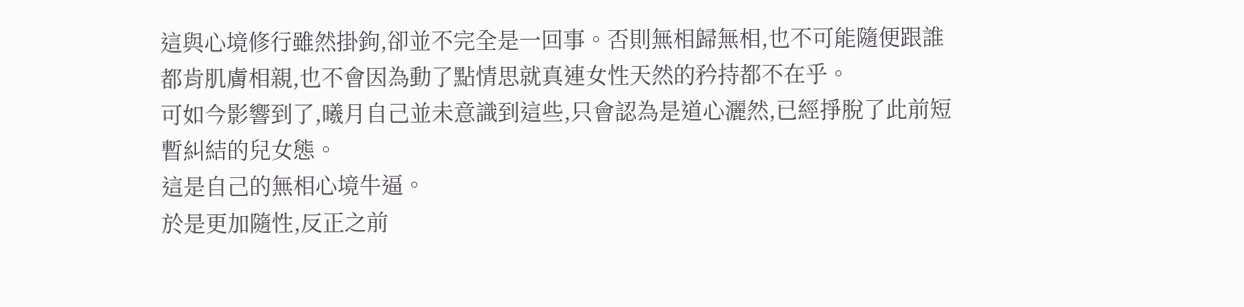這與心境修行雖然掛鉤,卻並不完全是一回事。否則無相歸無相,也不可能隨便跟誰都肯肌膚相親,也不會因為動了點情思就真連女性天然的矜持都不在乎。
可如今影響到了,曦月自己並未意識到這些,只會認為是道心灑然,已經掙脫了此前短暫糾結的兒女態。
這是自己的無相心境牛逼。
於是更加隨性,反正之前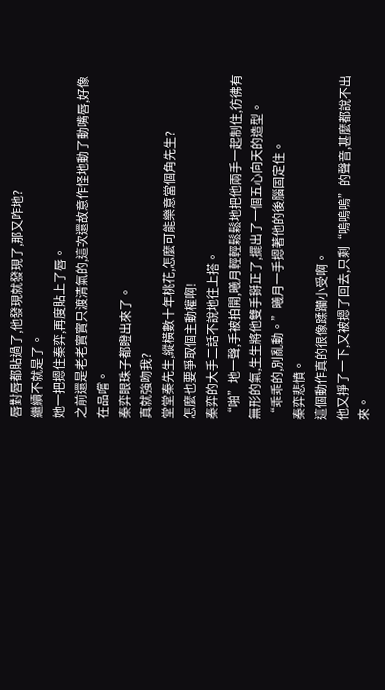唇對唇都貼過了,他發現就發現了,那又咋地?
繼續不就是了。
她一把摁住秦弈,再度貼上了唇。
之前還是老老實實只渡清氣的,這次還故意作怪地動了動嘴唇,好像在品嚐。
秦弈眼珠子都瞪出來了。
真就強吻我?
堂堂秦先生,縱橫數十年桃花,怎麼可能樂意當個角先生?
怎麼也要爭取個主動權啊!
秦弈的大手二話不說地往上搭。
“啪”地一聲,手被拍開,曦月輕輕鬆鬆地把他兩手一起制住,彷彿有無形的氣,生生將他雙手掰正了,擺出了一個五心向天的造型。
“乖乖的,別亂動。”曦月一手摁著他的後腦固定住。
秦弈悲憤。
這個動作真的很像蹂躪小受啊。
他又掙了一下,又被摁了回去,只剩“嗚嗚嗚”的聲音,甚麼都說不出來。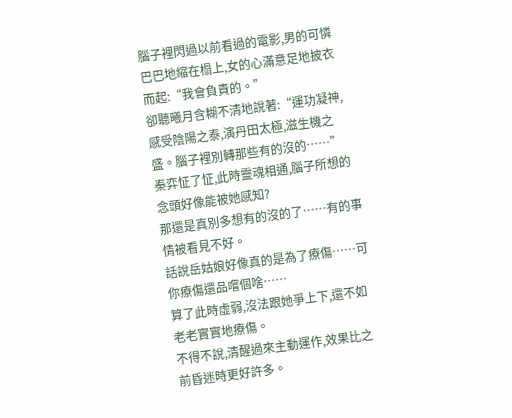腦子裡閃過以前看過的電影,男的可憐巴巴地縮在榻上,女的心滿意足地披衣而起:“我會負責的。”
卻聽曦月含糊不清地說著:“運功凝神,感受陰陽之泰,演丹田太極,滋生機之盛。腦子裡別轉那些有的沒的……”
秦弈怔了怔,此時靈魂相通,腦子所想的念頭好像能被她感知?
那還是真別多想有的沒的了……有的事情被看見不好。
話說岳姑娘好像真的是為了療傷……可你療傷還品嚐個啥……
算了此時虛弱,沒法跟她爭上下,還不如老老實實地療傷。
不得不說,清醒過來主動運作,效果比之前昏迷時更好許多。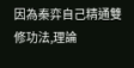因為秦弈自己精通雙修功法,理論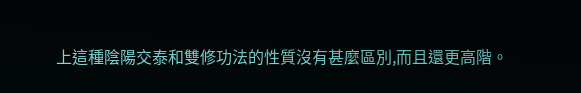上這種陰陽交泰和雙修功法的性質沒有甚麼區別,而且還更高階。